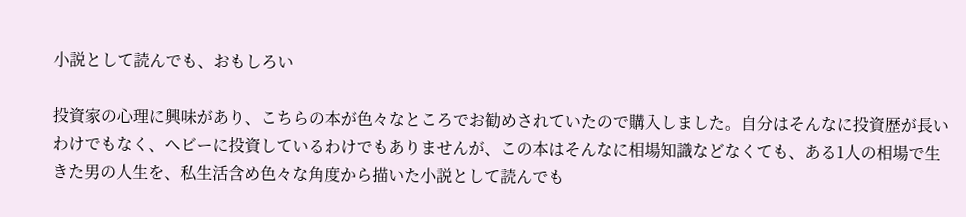小説として読んでも、おもしろい

投資家の心理に興味があり、こちらの本が色々なところでお勧めされていたので購入しました。自分はそんなに投資歴が長いわけでもなく、ヘビーに投資しているわけでもありませんが、この本はそんなに相場知識などなくても、ある1人の相場で生きた男の人生を、私生活含め色々な角度から描いた小説として読んでも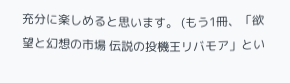充分に楽しめると思います。 (もう1冊、「欲望と幻想の市場 伝説の投機王リバモア」とい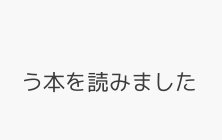う本を読みました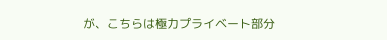が、こちらは極力プライベート部分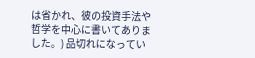は省かれ、彼の投資手法や哲学を中心に書いてありました。) 品切れになってい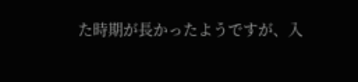た時期が長かったようですが、入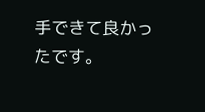手できて良かったです。